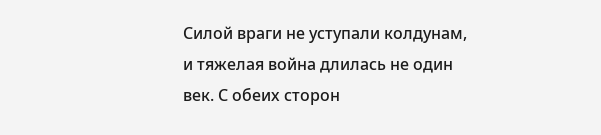Силой враги не уступали колдунам, и тяжелая война длилась не один век. С обеих сторон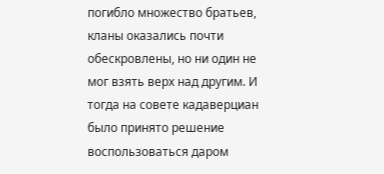погибло множество братьев, кланы оказались почти обескровлены, но ни один не мог взять верх над другим. И тогда на совете кадаверциан было принято решение воспользоваться даром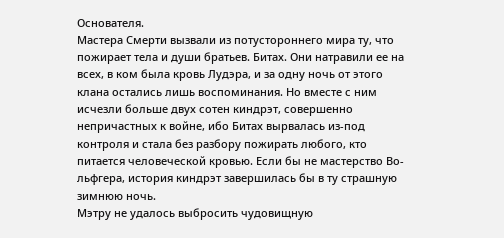Основателя.
Мастера Смерти вызвали из потустороннего мира ту, что пожирает тела и души братьев. Битах. Они натравили ее на всех, в ком была кровь Лудэра, и за одну ночь от этого клана остались лишь воспоминания. Но вместе с ним исчезли больше двух сотен киндрэт, совершенно непричастных к войне, ибо Битах вырвалась из-под контроля и стала без разбору пожирать любого, кто питается человеческой кровью. Если бы не мастерство Во-льфгера, история киндрэт завершилась бы в ту страшную зимнюю ночь.
Мэтру не удалось выбросить чудовищную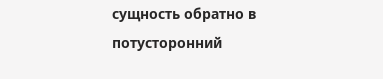сущность обратно в потусторонний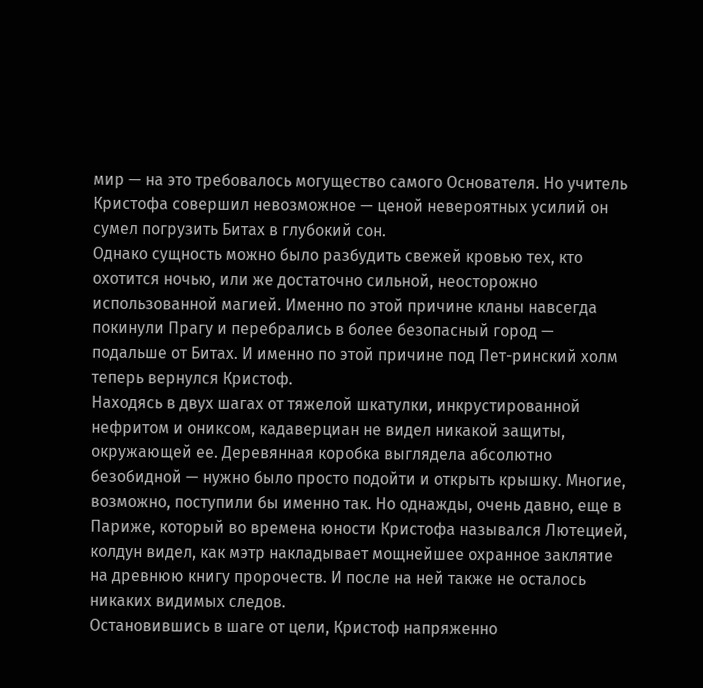мир — на это требовалось могущество самого Основателя. Но учитель Кристофа совершил невозможное — ценой невероятных усилий он сумел погрузить Битах в глубокий сон.
Однако сущность можно было разбудить свежей кровью тех, кто охотится ночью, или же достаточно сильной, неосторожно использованной магией. Именно по этой причине кланы навсегда покинули Прагу и перебрались в более безопасный город — подальше от Битах. И именно по этой причине под Пет-ринский холм теперь вернулся Кристоф.
Находясь в двух шагах от тяжелой шкатулки, инкрустированной нефритом и ониксом, кадаверциан не видел никакой защиты, окружающей ее. Деревянная коробка выглядела абсолютно безобидной — нужно было просто подойти и открыть крышку. Многие, возможно, поступили бы именно так. Но однажды, очень давно, еще в Париже, который во времена юности Кристофа назывался Лютецией, колдун видел, как мэтр накладывает мощнейшее охранное заклятие на древнюю книгу пророчеств. И после на ней также не осталось никаких видимых следов.
Остановившись в шаге от цели, Кристоф напряженно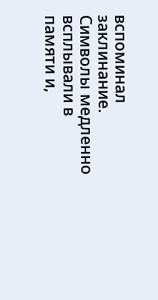вспоминал заклинание. Символы медленно всплывали в памяти и,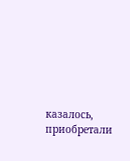казалось, приобретали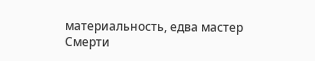материальность, едва мастер Смерти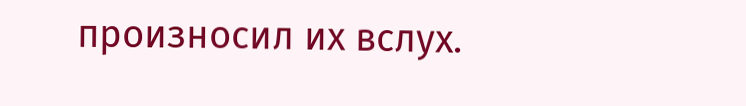произносил их вслух.